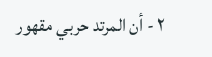٢ - أن المرتد حربي مقهور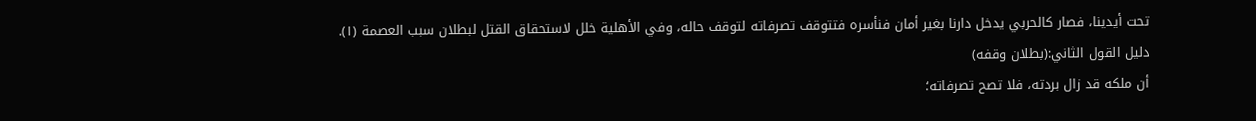تحت أيدينا، فصار كالحربي يدخل دارنا بغير أمان فنأسره فتتوقف تصرفاته لتوقف حاله، وفي الأهلية خلل لاستحقاق القتل لبطلان سبب العصمة (١).
دليل القول الثاني:(بطلان وقفه)
أن ملكه قد زال بردته، فلا تصح تصرفاته؛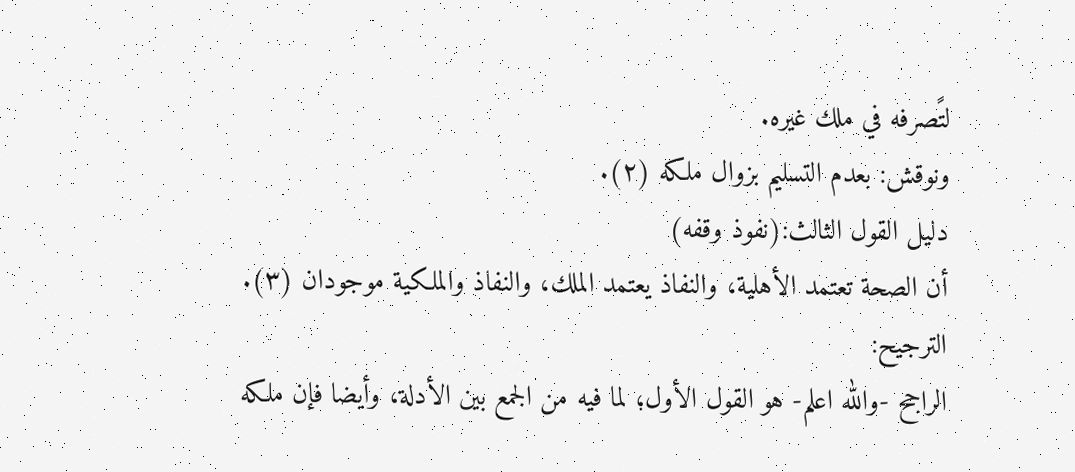لتًصرفه في ملك غيره.
ونوقش: بعدم التسليم بزوال ملكه (٢).
دليل القول الثالث:(نفوذ وقفه)
أن الصحة تعتمد الأهلية، والنفاذ يعتمد الملك، والنفاذ والملكية موجودان (٣).
الترجيح:
الراجح -والله اعلم- هو القول الأول؛ لما فيه من الجمع بين الأدلة، وأيضا فإن ملكه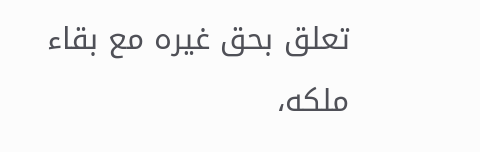تعلق بحق غيره مع بقاء ملكه،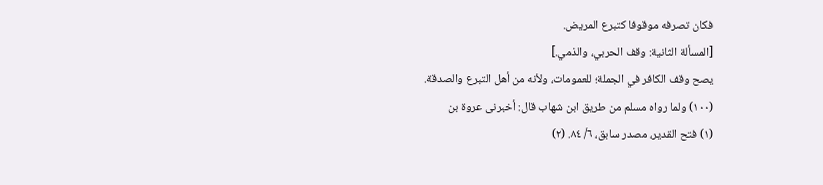فكان تصرفه موقوفا كتبرع المريض.
[المسألة الثانية: وقف الحربي، والذمي.]
يصح وقف الكافر في الجملة؛ للعمومات، ولأنه من أهل التبرع والصدقة.
(١٠٠) ولما رواه مسلم من طريق ابن شهاب قال: أخبرنى عروة بن
(١) فتح القدير، مصدر سابق، ٦/ ٨٤. (٢)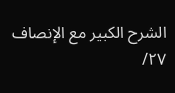الشرح الكبير مع الإنصاف ٢٧/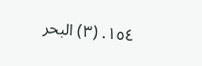١٥٤. (٣) البحر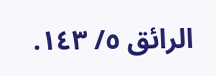الرائق ٥/ ١٤٣.